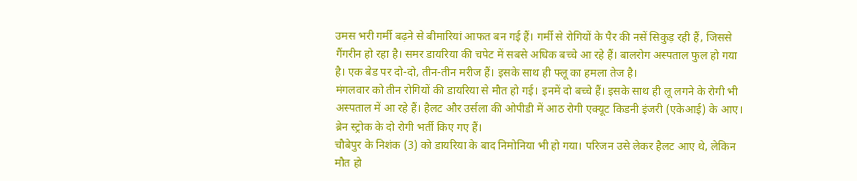उमस भरी गर्मी बढ़ने से बीमारियां आफत बन गई हैं। गर्मी से रोगियों के पैर की नसें सिकुड़ रही हैं, जिससे गैंगरीन हो रहा है। समर डायरिया की चपेट में सबसे अधिक बच्चे आ रहे हैं। बालरोग अस्पताल फुल हो गया है। एक बेड पर दो-दो, तीन-तीन मरीज हैं। इसके साथ ही फ्लू का हमला तेज है।
मंगलवार को तीन रोगियों की डायरिया से मौत हो गई। इनमें दो बच्चे हैं। इसके साथ ही लू लगने के रोगी भी अस्पताल में आ रहे हैं। हैलट और उर्सला की ओपीडी में आठ रोगी एक्यूट किडनी इंजरी (एकेआई) के आए। ब्रेन स्ट्रोक के दो रोगी भर्ती किए गए हैं।
चौबेपुर के निशंक (3) को डायरिया के बाद निमोनिया भी हो गया। परिजन उसे लेकर हैलट आए थे, लेकिन मौत हो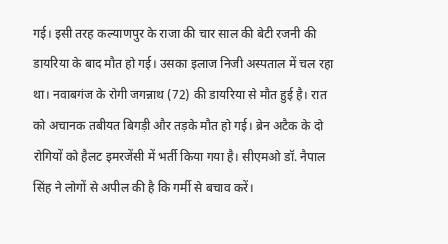गई। इसी तरह कल्याणपुर के राजा की चार साल की बेटी रजनी की डायरिया के बाद मौत हो गई। उसका इलाज निजी अस्पताल में चल रहा था। नवाबगंज के रोगी जगन्नाथ (72) की डायरिया से मौत हुई है। रात को अचानक तबीयत बिगड़ी और तड़के मौत हो गई। ब्रेन अटैक के दो रोगियों को हैलट इमरजेंसी में भर्ती किया गया है। सीएमओ डॉ. नैपाल सिंह ने लोगों से अपील की है कि गर्मी से बचाव करें।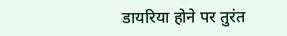डायरिया होने पर तुरंत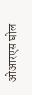ओआरएस घोल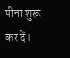पीना शुरू कर दें।